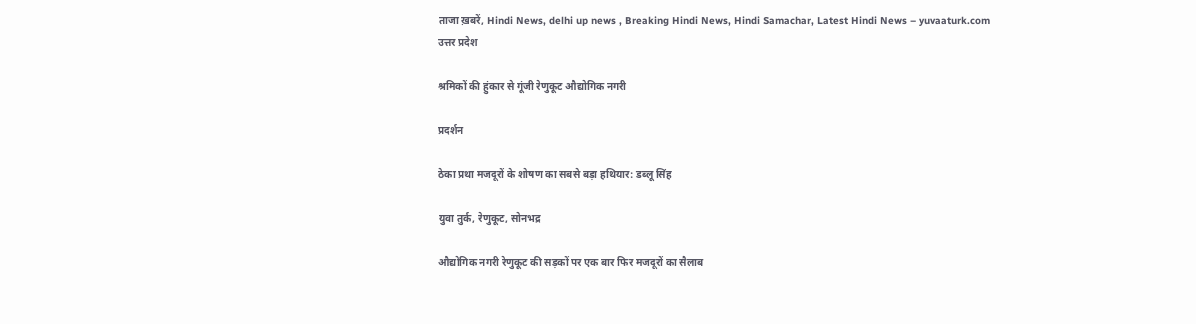ताजा ख़बरें, Hindi News, delhi up news , Breaking Hindi News, Hindi Samachar, Latest Hindi News – yuvaaturk.com
उत्तर प्रदेश

श्रमिकों की हुंकार से गूंजी रेणुकूट औद्योगिक नगरी

प्रदर्शन

ठेका प्रथा मजदूरों के शोषण का सबसे बड़ा हथियार: डब्लू सिंह

युवा तुर्क, रेणुकूट, सोनभद्र

औद्योगिक नगरी रेणुकूट की सड़कों पर एक बार फिर मजदूरों का सैलाब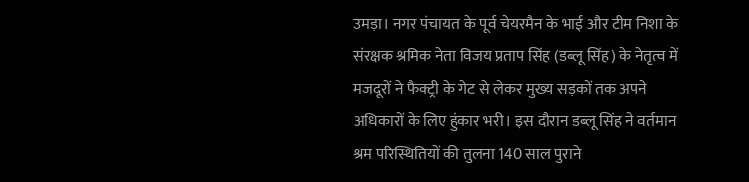उमड़ा। नगर पंचायत के पूर्व चेयरमैन के भाई और टीम निशा के संरक्षक श्रमिक नेता विजय प्रताप सिंह (डब्लू सिंह) के नेतृत्व में मजदूरों ने फैक्ट्री के गेट से लेकर मुख्य सड़कों तक अपने अधिकारों के लिए हुंकार भरी। इस दौरान डब्लू सिंह ने वर्तमान श्रम परिस्थितियों की तुलना 140 साल पुराने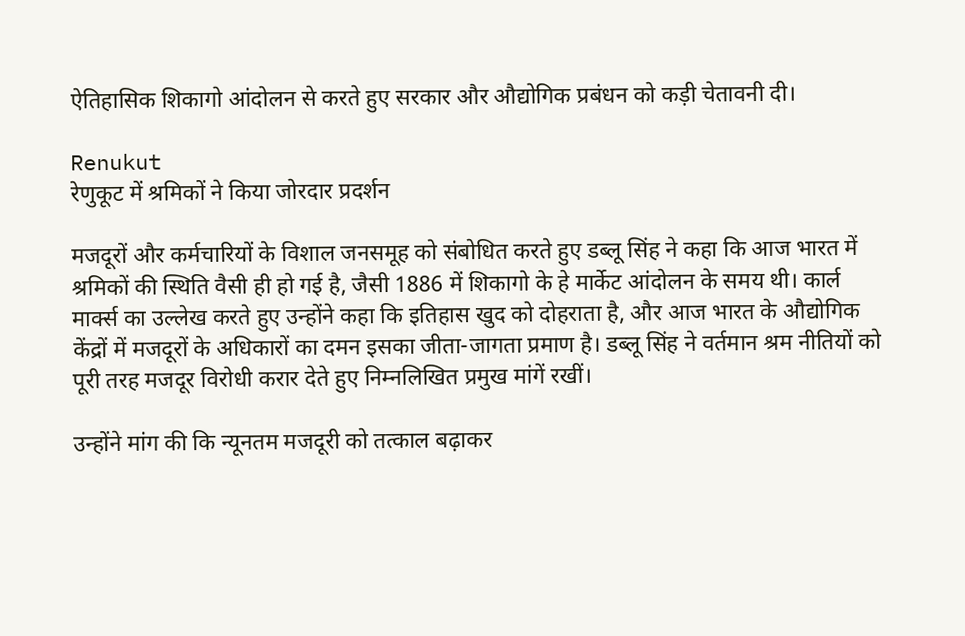ऐतिहासिक शिकागो आंदोलन से करते हुए सरकार और औद्योगिक प्रबंधन को कड़ी चेतावनी दी।

Renukut
रेणुकूट में श्रमिकों ने किया जोरदार प्रदर्शन

मजदूरों और कर्मचारियों के विशाल जनसमूह को संबोधित करते हुए डब्लू सिंह ने कहा कि आज भारत में श्रमिकों की स्थिति वैसी ही हो गई है, जैसी 1886 में शिकागो के हे मार्केट आंदोलन के समय थी। कार्ल मार्क्स का उल्लेख करते हुए उन्होंने कहा कि इतिहास खुद को दोहराता है, और आज भारत के औद्योगिक केंद्रों में मजदूरों के अधिकारों का दमन इसका जीता-जागता प्रमाण है। डब्लू सिंह ने वर्तमान श्रम नीतियों को पूरी तरह मजदूर विरोधी करार देते हुए निम्नलिखित प्रमुख मांगें रखीं।

उन्होंने मांग की कि न्यूनतम मजदूरी को तत्काल बढ़ाकर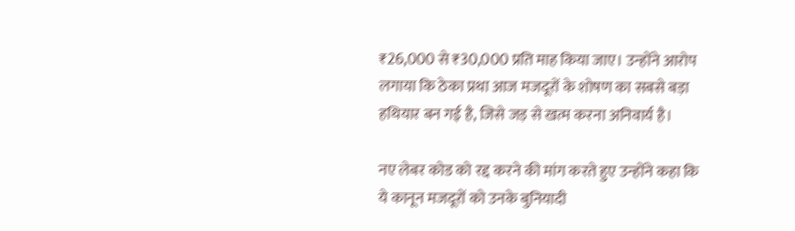₹26,000 से ₹30,000 प्रति माह किया जाए। उन्होंने आरोप लगाया कि ठेका प्रथा आज मजदूरों के शोषण का सबसे बड़ा हथियार बन गई है, जिसे जड़ से खत्म करना अनिवार्य है।

नए लेबर कोड को रद्द करने की मांग करते हुए उन्होंने कहा कि ये कानून मजदूरों को उनके बुनियादी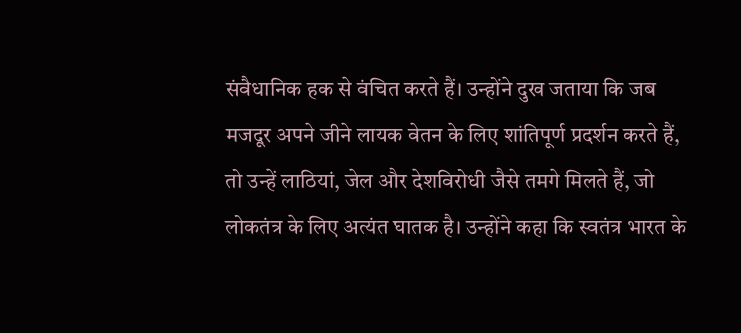संवैधानिक हक से वंचित करते हैं। उन्होंने दुख जताया कि जब मजदूर अपने जीने लायक वेतन के लिए शांतिपूर्ण प्रदर्शन करते हैं, तो उन्हें लाठियां, जेल और देशविरोधी जैसे तमगे मिलते हैं, जो लोकतंत्र के लिए अत्यंत घातक है। उन्होंने कहा कि स्वतंत्र भारत के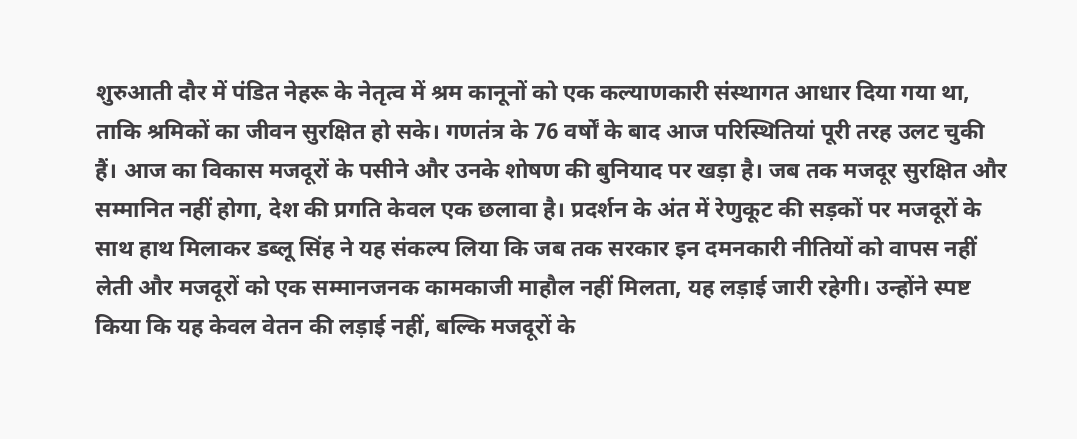शुरुआती दौर में पंडित नेहरू के नेतृत्व में श्रम कानूनों को एक कल्याणकारी संस्थागत आधार दिया गया था, ताकि श्रमिकों का जीवन सुरक्षित हो सके। गणतंत्र के 76 वर्षों के बाद आज परिस्थितियां पूरी तरह उलट चुकी हैं। आज का विकास मजदूरों के पसीने और उनके शोषण की बुनियाद पर खड़ा है। जब तक मजदूर सुरक्षित और सम्मानित नहीं होगा, देश की प्रगति केवल एक छलावा है। प्रदर्शन के अंत में रेणुकूट की सड़कों पर मजदूरों के साथ हाथ मिलाकर डब्लू सिंह ने यह संकल्प लिया कि जब तक सरकार इन दमनकारी नीतियों को वापस नहीं लेती और मजदूरों को एक सम्मानजनक कामकाजी माहौल नहीं मिलता, यह लड़ाई जारी रहेगी। उन्होंने स्पष्ट किया कि यह केवल वेतन की लड़ाई नहीं, बल्कि मजदूरों के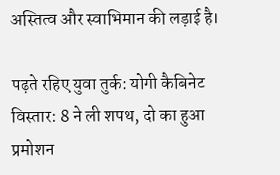अस्तित्व और स्वाभिमान की लड़ाई है।

पढ़ते रहिए युवा तुर्क: योगी कैबिनेट विस्तार: 8 ने ली शपथ, दो का हुआ प्रमोशन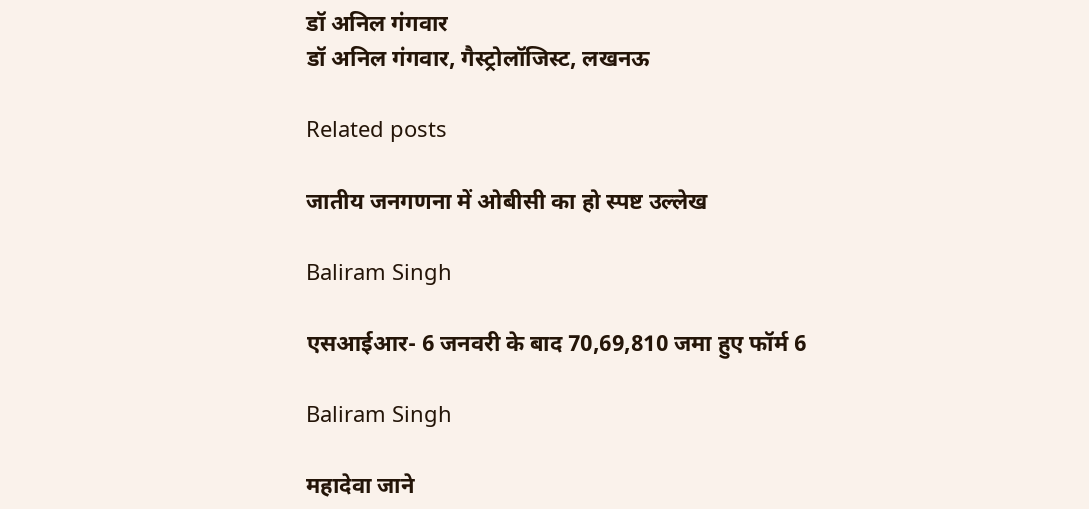डॉ अनिल गंगवार
डॉ अनिल गंगवार, गैस्ट्रोलॉजिस्ट, लखनऊ

Related posts

जातीय जनगणना में ओबीसी का हो स्पष्ट उल्लेख

Baliram Singh

एसआईआर- 6 जनवरी के बाद 70,69,810 जमा हुए फॉर्म 6

Baliram Singh

महादेवा जाने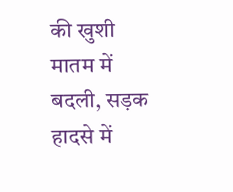की खुशी मातम में बदली, सड़क हादसे में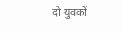दो युवकों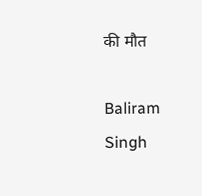की मौत

Baliram Singh